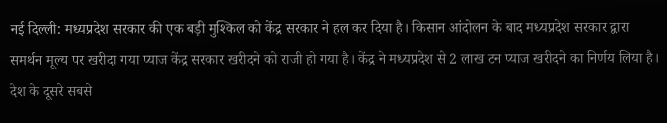नई दिल्ली: मध्यप्रदेश सरकार की एक बड़ी मुश्किल को केंद्र सरकार ने हल कर दिया है। किसान आंदोलन के बाद मध्यप्रदेश सरकार द्वारा समर्थन मूल्य पर खरीदा गया प्याज केंद्र सरकार खरीदने को राजी हो गया है। केंद्र ने मध्यप्रदेश से 2 लाख टन प्याज खरीदने का निर्णय लिया है।
देश के दूसरे सबसे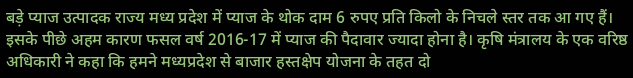बड़े प्याज उत्पादक राज्य मध्य प्रदेश में प्याज के थोक दाम 6 रुपए प्रति किलो के निचले स्तर तक आ गए हैं। इसके पीछे अहम कारण फसल वर्ष 2016-17 में प्याज की पैदावार ज्यादा होना है। कृषि मंत्रालय के एक वरिष्ठ अधिकारी ने कहा कि हमने मध्यप्रदेश से बाजार हस्तक्षेप योजना के तहत दो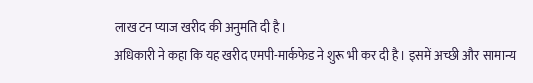लाख टन प्याज खरीद की अनुमति दी है।
अधिकारी ने कहा कि यह खरीद एमपी-मार्कफेड ने शुरू भी कर दी है। इसमें अच्छी और सामान्य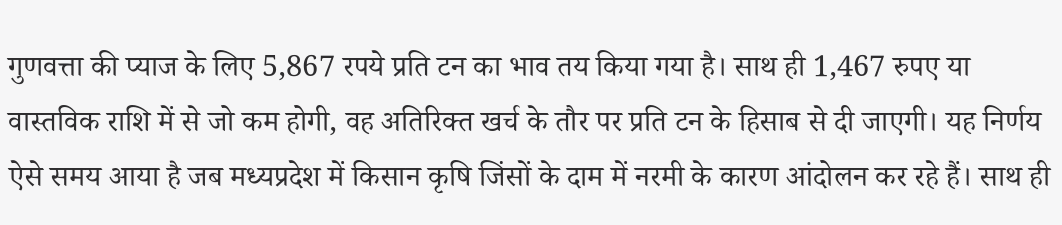गुणवत्ता की प्याज के लिए 5,867 रपये प्रति टन का भाव तय किया गया है। साथ ही 1,467 रुपए या वास्तविक राशि में से जो कम होगी, वह अतिरिक्त खर्च के तौर पर प्रति टन के हिसाब से दी जाएगी। यह निर्णय ऐसे समय आया है जब मध्यप्रदेश में किसान कृषि जिंसों के दाम में नरमी के कारण आंदोलन कर रहे हैं। साथ ही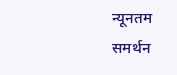न्यूनतम समर्थन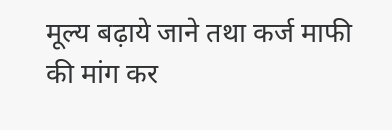मूल्य बढ़ाये जाने तथा कर्ज माफी की मांग कर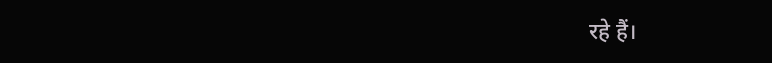रहे हैं।